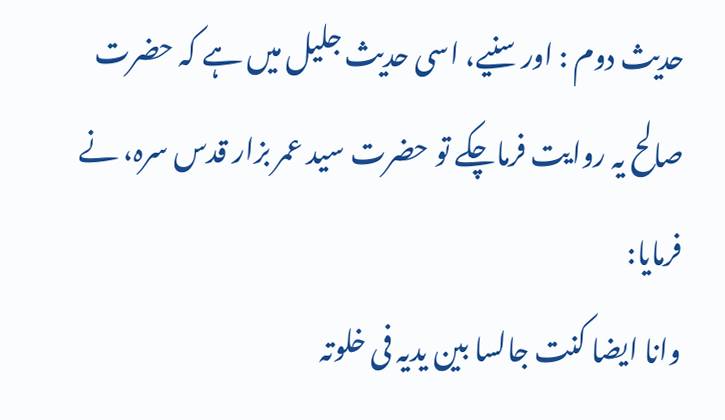حدیث دوم : اور سنیے، اسی حدیث جلیل میں ہے کہ حضرت صالح یہ روایت فرماچکے تو حضرت سید عمر بزار قدس سرہ، نے فرمایا:
وانا ایضا کنت جالسا بین یدیہ فی خلوتہ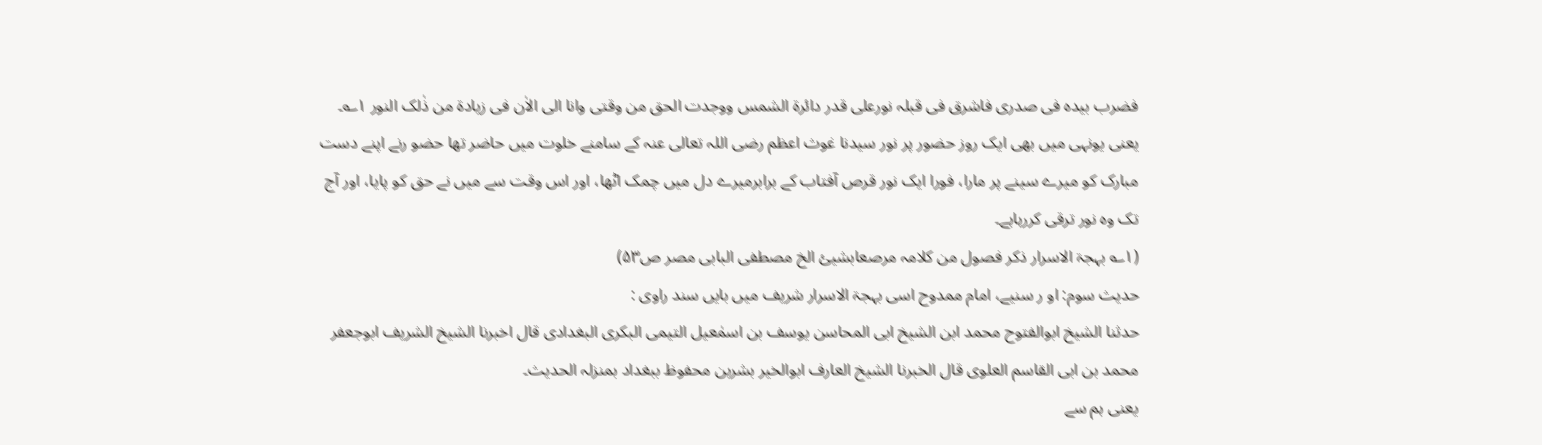فضرب بیدہ فی صدری فاشرق فی قبلہ نورعلی قدر دائرۃ الشمس ووجدت الحق من وقتی وانا الی الاٰن فی زیادۃ من ذٰلک النور ۱؎۔
یعنی یونہی میں بھی ایک روز حضور پر نور سیدنا غوث اعظم رضی اللہ تعالی عنہ کے سامنے خلوت میں حاضر تھا حضو رنے اپنے دست مبارک کو میرے سینے پر مارا، فورا ایک نور قرص آفتاب کے برابرمیرے دل میں چمک اٹھا، اور اس وقت سے میں نے حق کو پایا، اور آج تک وہ نور ترقی کررہاہے۔
(۱؎ بہجۃ الاسرار ذکر فصول من کلامہ مرصعابشیئ الخ مصطفی البابی مصر ص۵۳)
حدیث سوم: او ر سنیے، امام ممدوح اسی بہجۃ الاسرار شریف میں بایں سند راوی :
حدثنا الشیخ ابوالفتوح محمد ابن الشیخ ابی المحاسن یوسف بن اسمٰعیل التیمی البکری البغدادی قال اخبرنا الشیخ الشریف ابوجعفر محمد بن ابی القاسم العلوی قال الخبرنا الشیخ العارف ابوالخیر بشربن محفوظ ببغداد بمنزلہ الحدیث۔
یعنی ہم سے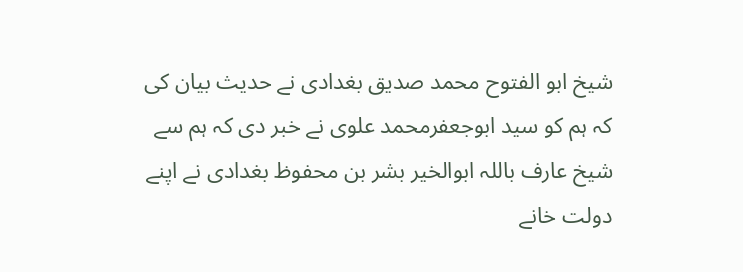شیخ ابو الفتوح محمد صدیق بغدادی نے حدیث بیان کی کہ ہم کو سید ابوجعفرمحمد علوی نے خبر دی کہ ہم سے شیخ عارف باللہ ابوالخیر بشر بن محفوظ بغدادی نے اپنے دولت خانے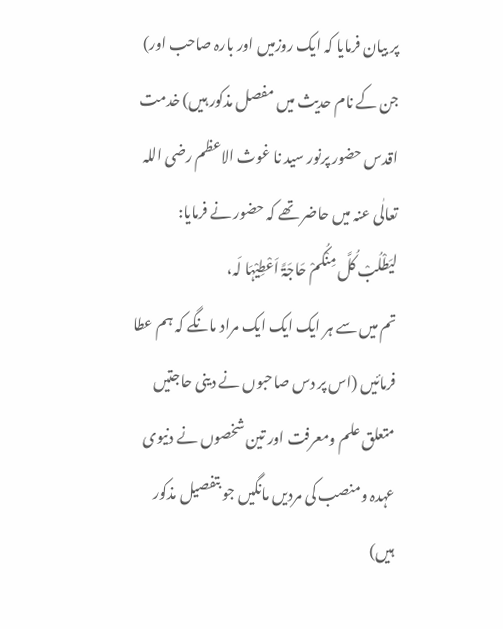پر بیان فرمایا کہ ایک روزمیں اور بارہ صاحب اور) جن کے نام حدیث میں مفصل مذکور ہیں) خدمت اقدس حضور پرنور سید نا غوث الاعظم رضی اللہ تعالٰی عنہ میں حاضر تھے کہ حضور نے فرمایا:
لیَطْلُبْ کُلَّ مِنْکُمْ حَاجَۃً اَعْطِیْہَا لَہ،
تم میں سے ہر ایک ایک ایک مراد مانگے کہ ہم عطا فرمائیں (اس پر دس صاحبوں نے دینی حاجتیں متعلق علم ومعرفت اور تین شخصوں نے دنیوی عہدہ ومنصب کی مردیں مانگیں جو بتفصیل مذکور ہیں)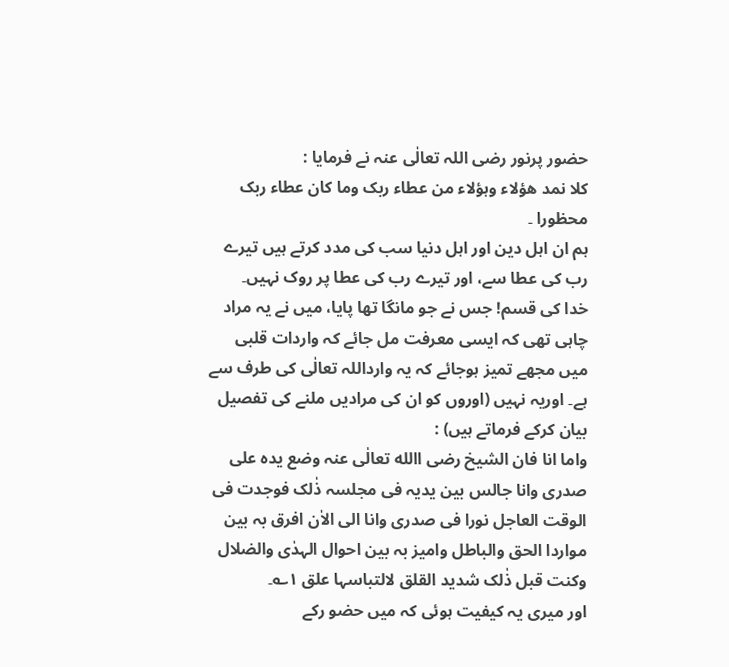حضور پرنور رضی اللہ تعالٰی عنہ نے فرمایا :
کلا نمد ھؤلاء وہؤلاء من عطاء ربک وما کان عطاء ربک محظورا ۔
ہم ان اہل دین اور اہل دنیا سب کی مدد کرتے ہیں تیرے رب کی عطا سے، اور تیرے رب کی عطا پر روک نہیں۔
خدا کی قسم! جس نے جو مانگا تھا پایا، میں نے یہ مراد چاہی تھی کہ ایسی معرفت مل جائے کہ واردات قلبی میں مجھے تمیز ہوجائے کہ یہ وارداللہ تعالٰی کی طرف سے ہے۔ اوریہ نہیں (اوروں کو ان کی مرادیں ملنے کی تفصیل بیان کرکے فرماتے ہیں) :
واما انا فان الشیخ رضی االله تعالٰی عنہ وضع یدہ علی صدری وانا جالس بین یدیہ فی مجلسہ ذٰلک فوجدت فی الوقت العاجل نورا فی صدری وانا الی الاٰن افرق بہ بین مواردا الحق والباطل وامیز بہ بین احوال الہدٰی والضلال وکنت قبل ذٰلک شدید القلق لالتباسہا علق ۱؎۔
اور میری یہ کیفیت ہوئی کہ میں حضو رکے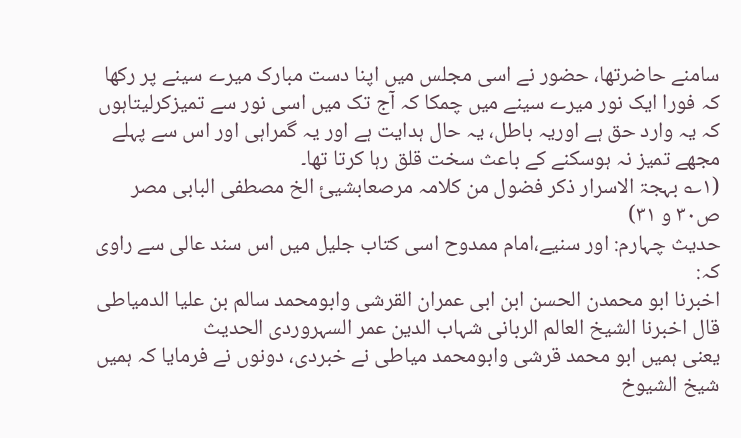سامنے حاضرتھا، حضور نے اسی مجلس میں اپنا دست مبارک میرے سینے پر رکھا کہ فورا ایک نور میرے سینے میں چمکا کہ آج تک میں اسی نور سے تمیزکرلیتاہوں کہ یہ وارد حق ہے اوریہ باطل، یہ حال ہدایت ہے اور یہ گمراہی اور اس سے پہلے مجھے تمیز نہ ہوسکنے کے باعث سخت قلق رہا کرتا تھا۔
(۱؎ بہجۃ الاسرار ذکر فضول من کلامہ مرصعابشیئ الخ مصطفی البابی مصر ص۳۰ و ۳۱)
حدیث چہارم: اور سنیے،امام ممدوح اسی کتاب جلیل میں اس سند عالی سے راوی کہ:
اخبرنا ابو محمدن الحسن ابن ابی عمران القرشی وابومحمد سالم بن علیا الدمیاطی قال اخبرنا الشیخ العالم الربانی شہاب الدین عمر السہروردی الحدیث
یعنی ہمیں ابو محمد قرشی وابومحمد میاطی نے خبردی، دونوں نے فرمایا کہ ہمیں شیخ الشیوخ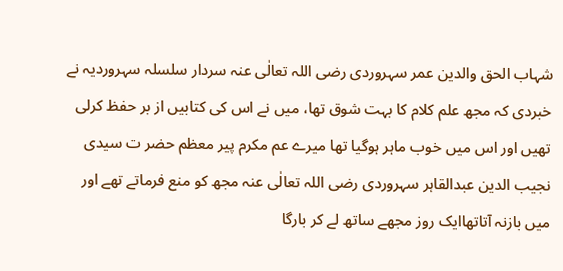شہاب الحق والدین عمر سہروردی رضی اللہ تعالٰی عنہ سردار سلسلہ سہروردیہ نے خبردی کہ مجھ علم کلام کا بہت شوق تھا، میں نے اس کی کتابیں از بر حفظ کرلی تھیں اور اس میں خوب ماہر ہوگیا تھا میرے عم مکرم پیر معظم حضر ت سیدی نجیب الدین عبدالقاہر سہروردی رضی اللہ تعالٰی عنہ مجھ کو منع فرماتے تھے اور میں بازنہ آتاتھاایک روز مجھے ساتھ لے کر بارگا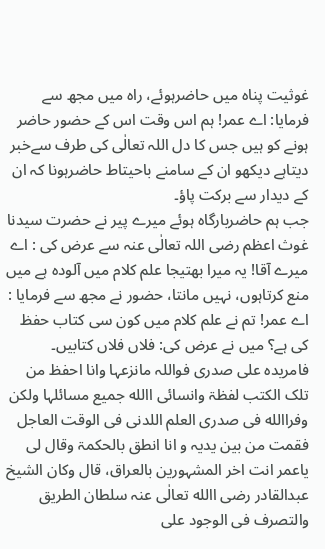غوثیت پناہ میں حاضرہوئے، راہ میں مجھ سے فرمایا: اے عمر! ہم اس وقت اس کے حضور حاضر ہونے کو ہیں جس کا دل اللہ تعالٰی کی طرف سےخبر دیتاہے دیکھو ان کے سامنے باحیتاط حاضرہونا کہ ان کے دیدار سے برکت پاؤ۔
جب ہم حاضربارگاہ ہوئے میرے پیر نے حضرت سیدنا غوث اعظم رضی اللہ تعالٰی عنہ سے عرض کی : اے میرے آقا! یہ میرا بھتیجا علم کلام میں آلودہ ہے میں منع کرتاہوں، نہیں مانتا، حضور نے مجھ سے فرمایا : اے عمر! تم نے علم کلام میں کون سی کتاب حفظ کی ہے؟ میں نے عرض کی: فلاں فلاں کتابیں۔
فامریدہ علی صدری فواللہ مانزعہا وانا احفظ من تلک الکتب لفظۃ وانسائی االله جمیع مسائلہا ولکن وفراالله فی صدری العلم اللدنی فی الوقت العاجل فقمت من بین یدیہ و انا انطق بالحکمۃ وقال لی یاعمر انت اخر المشہورین بالعراق، قال وکان الشیخ عبدالقادر رضی االله تعالٰی عنہ سلطان الطریق والتصرف فی الوجود علی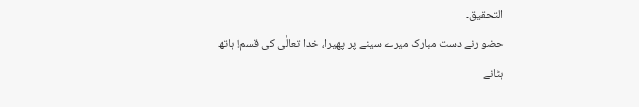التحقیق۔
حضو رنے دست مبارک میرے سینے پر پھیرا، خدا تعالٰی کی قسم! ہاتھ ہٹانے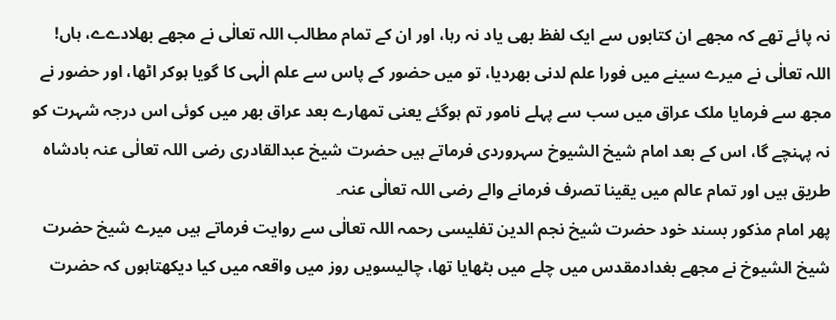نہ پائے تھے کہ مجھے ان کتابوں سے ایک لفظ بھی یاد نہ رہا، اور ان کے تمام مطالب اللہ تعالٰی نے مجھے بھلادےے، ہاں! اللہ تعالٰی نے میرے سینے میں فورا علم لدنی بھردیا، تو میں حضور کے پاس سے علم الٰہی کا گویا ہوکر اٹھا، اور حضور نے مجھ سے فرمایا ملک عراق میں سب سے پہلے نامور تم ہوگئے یعنی تمھارے بعد عراق بھر میں کوئی اس درجہ شہرت کو نہ پہنچے گا، اس کے بعد امام شیخ الشیوخ سہروردی فرماتے ہیں حضرت شیخ عبدالقادری رضی اللہ تعالٰی عنہ بادشاہ طریق ہیں اور تمام عالم میں یقینا تصرف فرمانے والے رضی اللہ تعالٰی عنہ۔
پھر امام مذکور بسند خود حضرت شیخ نجم الدین تفلیسی رحمہ اللہ تعالٰی سے روایت فرماتے ہیں میرے شیخ حضرت شیخ الشیوخ نے مجھے بغدادمقدس میں چلے میں بٹھایا تھا، چالیسویں روز میں واقعہ میں کیا دیکھتاہوں کہ حضرت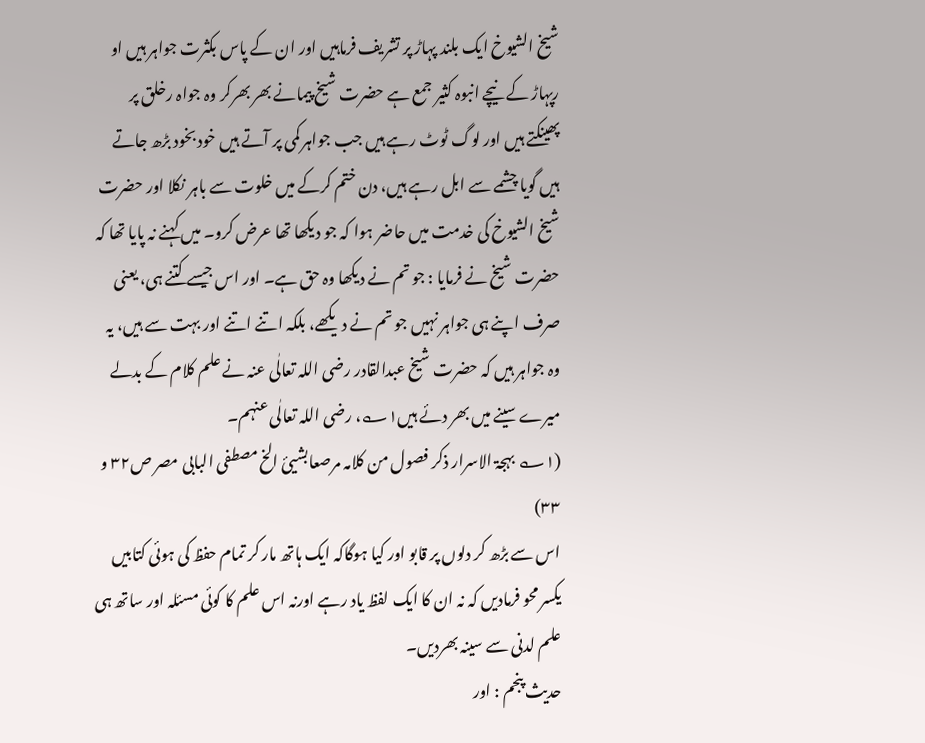شیخ الشیوخ ایک بلند پہاڑ پر تشریف فرماہیں اور ان کے پاس بکثرت جواہر ہیں او رپہاڑ کے نیچے انبوہ کثیر جمع ہے حضرت شیخ پیمانے بھر بھرکر وہ جواہ رخلق پر پھینکتے ہیں اور لوگ ٹوٹ رہے ہیں جب جواہر کمی پر آتے ہیں خود بخود بڑھ جاتے ہیں گویا چشمے سے ابل رہے ہیں، دن ختم کرکے میں خلوت سے باہر نکلا اور حضرت شیخ الشیوخ کی خدمت میں حاضر ہوا کہ جو دیکھا تھا عرض کرو۔ میں کہنے نہ پایا تھا کہ حضرت شیخ نے فرمایا : جو تم نے دیکھا وہ حق ہے۔ اور اس جیسے کتنے ہی، یعنی صرف اپنے ہی جواہر نہیں جو تم نے دیکھے، بلکہ اتنے اتنے اور بہت سے ہیں، یہ وہ جواہر ہیں کہ حضرت شیخ عبدالقادر رضی اللہ تعالٰی عنہ نے علم کلام کے بدلے میرے سینے میں بھر دئے ہیں۱؎، رضی اللہ تعالٰی عنہم۔
(۱؎ بہجۃ الاسرار ذکر فصول من کلامہ مرصعابشیئ الخ مصطفی البابی مصر ص۳۲ و ۳۳)
اس سے بڑھ کر دلوں پر قابو اور کیا ہوگاکہ ایک ہاتھ مار کر تمام حفظ کی ہوئی کتابیں یکسر محو فرمادیں کہ نہ ان کا ایک لفظ یاد رہے اورنہ اس علم کا کوئی مسئلہ اور ساتھ ہی علم لدنی سے سینہ بھردیں۔
حدیث پنجم : اور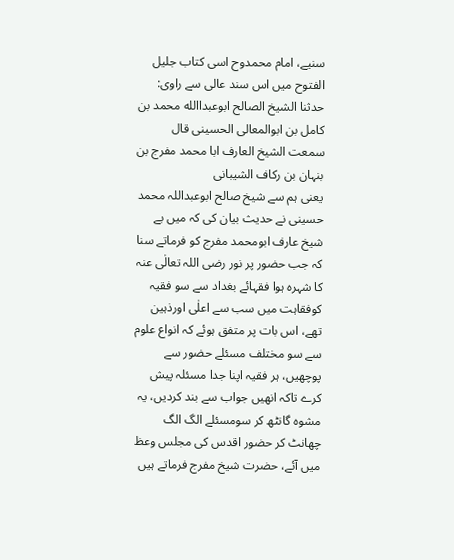سنیے، امام محمدوح اسی کتاب جلیل الفتوح میں اس سند عالی سے راوی:
حدثنا الشیخ الصالح ابوعبداالله محمد بن کامل بن ابوالمعالی الحسینی قال سمعت الشیخ العارف ابا محمد مفرج بن بنہان بن رکاف الشیبانی
یعنی ہم سے شیخ صالح ابوعبداللہ محمد حسینی نے حدیث بیان کی کہ میں بے شیخ عارف ابومحمد مفرج کو فرماتے سنا کہ جب حضور پر نور رضی اللہ تعالٰی عنہ کا شہرہ ہوا فقہائے بغداد سے سو فقیہ کوفقاہت میں سب سے اعلٰی اورذہین تھے، اس بات پر متفق ہوئے کہ انواع علوم سے سو مختلف مسئلے حضور سے پوچھیں، ہر فقیہ اپنا جدا مسئلہ پیش کرے تاکہ انھیں جواب سے بند کردیں، یہ مشوہ گانٹھ کر سومسئلے الگ الگ چھانٹ کر حضور اقدس کی مجلس وعظ میں آئے، حضرت شیخ مفرج فرماتے ہیں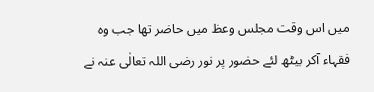میں اس وقت مجلس وعظ میں حاضر تھا جب وہ فقہاء آکر بیٹھ لئے حضور پر نور رضی اللہ تعالٰی عنہ نے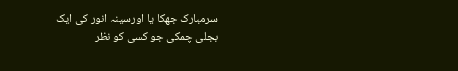سرمبارک جھکا یا اورسینہ انور کی ایک بجلی چمکی جو کسی کو نظر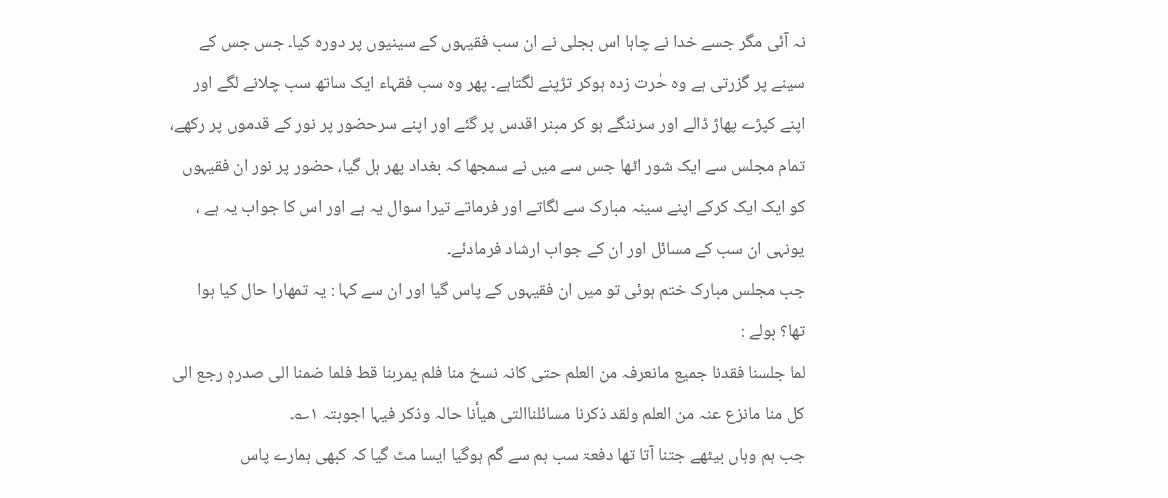نہ آئی مگر جسے خدا نے چاہا اس بجلی نے ان سب فقیہوں کے سینیوں پر دورہ کیا۔ جس جس کے سینے پر گزرتی ہے وہ حٰرت زدہ ہوکر تڑپنے لگتاہے۔ پھر وہ سب فقہاء ایک ساتھ سب چلانے لگے اور اپنے کپڑے پھاڑ ڈالے اور سرننگے ہو کر مبنر اقدس پر گئے اور اپنے سرحضور پر نور کے قدموں پر رکھے، تمام مجلس سے ایک شور اٹھا جس سے میں نے سمجھا کہ بغداد پھر ہل گیا، حضور پر نور ان فقیہوں کو ایک ایک کرکے اپنے سینہ مبارک سے لگاتے اور فرماتے تیرا سوال یہ ہے اور اس کا جواب یہ ہے ، یونہی ان سب کے مسائل اور ان کے جواب ارشاد فرمادئے۔
جب مجلس مبارک ختم ہوئی تو میں ان فقیہوں کے پاس گیا اور ان سے کہا : یہ تمھارا حال کیا ہوا تھا؟ بولے :
لما جلسنا فقدنا جمیع مانعرفہ من العلم حتی کانہ نسخ منا فلم یمربنا قط فلما ضمنا الی صدرہٖ رجع الی کل منا مانزع عنہ من العلم ولقد ذکرنا مسائلناالتی ھیأنا حالہ وذکر فیہا اجوبتہ ۱؎۔
جب ہم وہاں بیٹھے جتنا آتا تھا دفعۃ سب ہم سے گم ہوگیا ایسا مٹ گیا کہ کبھی ہمارے پاس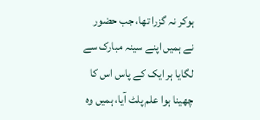ہوکر نہ گزرا تھا، جب حضور نے ہمیں اپنے سینہ مبارک سے لگایا ہر ایک کے پاس اس کا چھینا ہوا علم پلٹ آیا، ہمیں وہ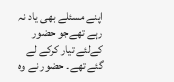اپنے مسئلے بھی یاد نہ رہے تھےجو حضور کےلئے تیار کرکے لے گئے تھے۔ حضور نے وہ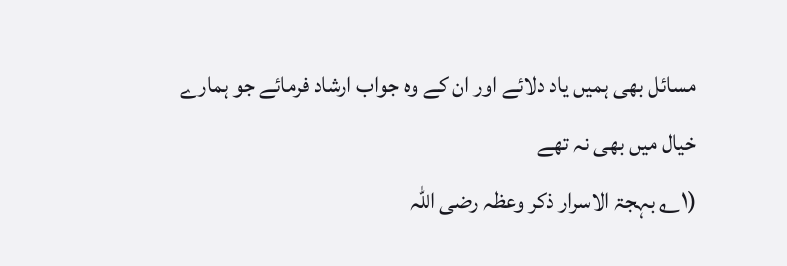مسائل بھی ہمیں یاد دلائے اور ان کے وہ جواب ارشاد فرمائے جو ہمارے خیال میں بھی نہ تھے
(۱؎ بہجۃ الاسرار ذکر وعظہ رضی اللہ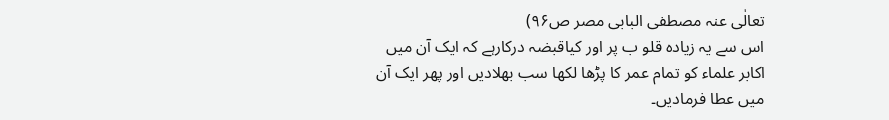تعالٰی عنہ مصطفی البابی مصر ص۹۶)
اس سے یہ زیادہ قلو ب پر اور کیاقبضہ درکارہے کہ ایک آن میں اکابر علماء کو تمام عمر کا پڑھا لکھا سب بھلادیں اور پھر ایک آن میں عطا فرمادیں۔